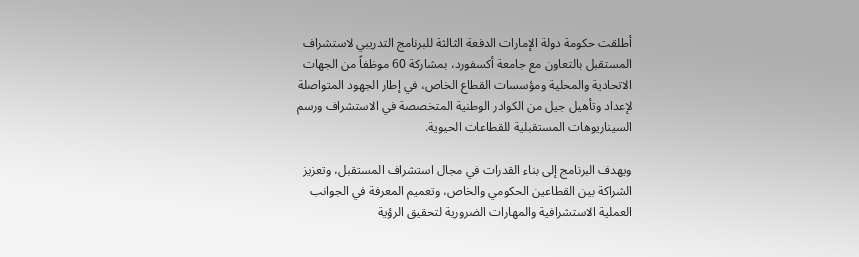أطلقت حكومة دولة الإمارات الدفعة الثالثة للبرنامج التدريبي لاستشراف المستقبل بالتعاون مع جامعة أكسفورد، بمشاركة 60 موظفاً من الجهات الاتحادية والمحلية ومؤسسات القطاع الخاص، في إطار الجهود المتواصلة لإعداد وتأهيل جيل من الكوادر الوطنية المتخصصة في الاستشراف ورسم السيناريوهات المستقبلية للقطاعات الحيوية.

ويهدف البرنامج إلى بناء القدرات في مجال استشراف المستقبل، وتعزيز الشراكة بين القطاعين الحكومي والخاص، وتعميم المعرفة في الجوانب العملية الاستشرافية والمهارات الضرورية لتحقيق الرؤية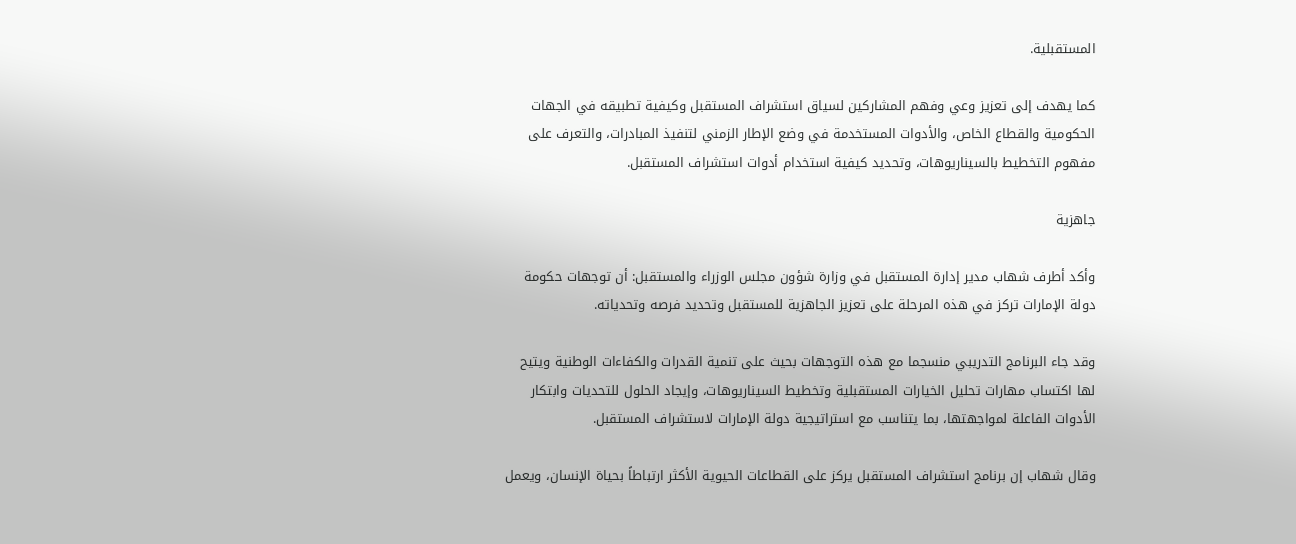المستقبلية.

كما يهدف إلى تعزيز وعي وفهم المشاركين لسياق استشراف المستقبل وكيفية تطبيقه في الجهات الحكومية والقطاع الخاص، والأدوات المستخدمة في وضع الإطار الزمني لتنفيذ المبادرات، والتعرف على مفهوم التخطيط بالسيناريوهات، وتحديد كيفية استخدام أدوات استشراف المستقبل.

جاهزية

وأكد أطرف شهاب مدير إدارة المستقبل في وزارة شؤون مجلس الوزراء والمستقبل: أن توجهات حكومة دولة الإمارات تركز في هذه المرحلة على تعزيز الجاهزية للمستقبل وتحديد فرصه وتحدياته.

وقد جاء البرنامج التدريبي منسجما مع هذه التوجهات بحيث على تنمية القدرات والكفاءات الوطنية ويتيح لها اكتساب مهارات تحليل الخيارات المستقبلية وتخطيط السيناريوهات، وإيجاد الحلول للتحديات وابتكار الأدوات الفاعلة لمواجهتها، بما يتناسب مع استراتيجية دولة الإمارات لاستشراف المستقبل.

وقال شهاب إن برنامج استشراف المستقبل يركز على القطاعات الحيوية الأكثر ارتباطاً بحياة الإنسان، ويعمل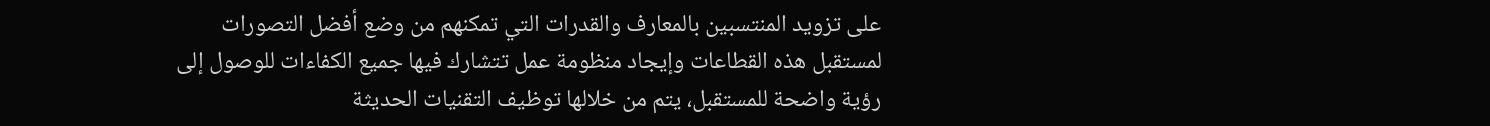على تزويد المنتسبين بالمعارف والقدرات التي تمكنهم من وضع أفضل التصورات لمستقبل هذه القطاعات وإيجاد منظومة عمل تتشارك فيها جميع الكفاءات للوصول إلى رؤية واضحة للمستقبل، يتم من خلالها توظيف التقنيات الحديثة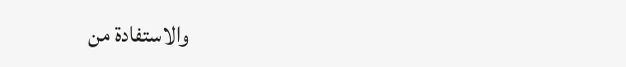والاستفادة من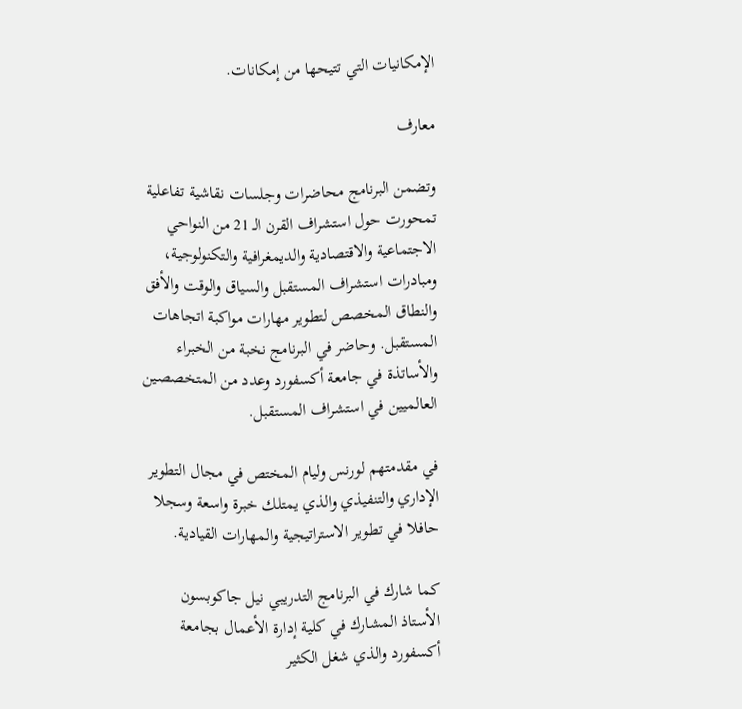الإمكانيات التي تتيحها من إمكانات.

معارف

وتضمن البرنامج محاضرات وجلسات نقاشية تفاعلية تمحورت حول استشراف القرن الـ 21 من النواحي الاجتماعية والاقتصادية والديمغرافية والتكنولوجية، ومبادرات استشراف المستقبل والسياق والوقت والأفق والنطاق المخصص لتطوير مهارات مواكبة اتجاهات المستقبل. وحاضر في البرنامج نخبة من الخبراء والأساتذة في جامعة أكسفورد وعدد من المتخصصين العالميين في استشراف المستقبل.

في مقدمتهم لورنس وليام المختص في مجال التطوير الإداري والتنفيذي والذي يمتلك خبرة واسعة وسجلا حافلا في تطوير الاستراتيجية والمهارات القيادية.

كما شارك في البرنامج التدريبي نيل جاكوبسون الأستاذ المشارك في كلية إدارة الأعمال بجامعة أكسفورد والذي شغل الكثير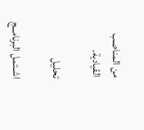من المناصب القيادية.

تحليل

اشــتمل البرنامــج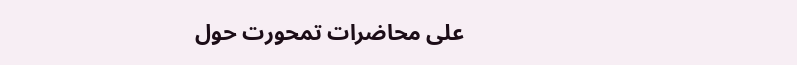على محاضرات تمحورت حول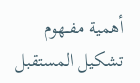أهمية مفــهوم تشكيل المستقبل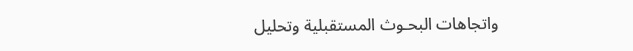واتجاهات البحـوث المستقبلية وتحليل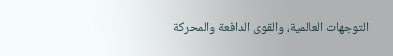التوجهات العالمية، والقوى الدافعة والمحركة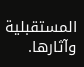المستقبلية وآثارها.